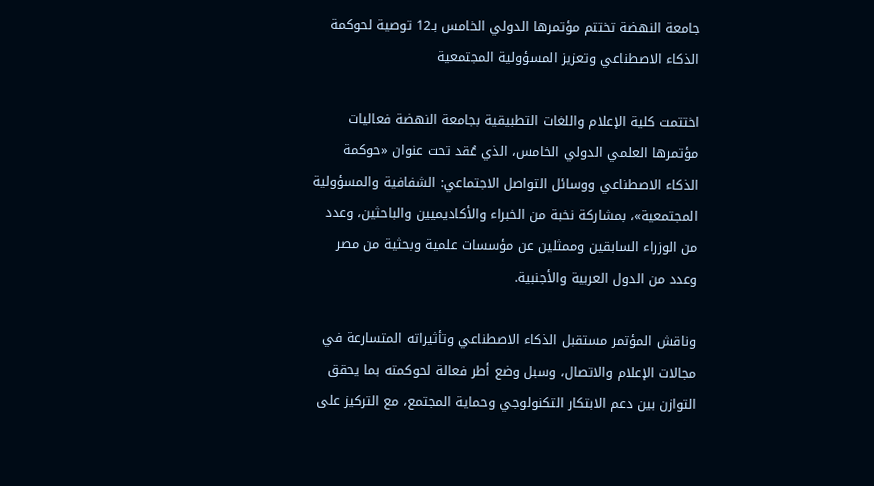جامعة النهضة تختتم مؤتمرها الدولي الخامس بـ12 توصية لحوكمة الذكاء الاصطناعي وتعزيز المسؤولية المجتمعية

اختتمت كلية الإعلام واللغات التطبيقية بجامعة النهضة فعاليات مؤتمرها العلمي الدولي الخامس، الذي عُقد تحت عنوان «حوكمة الذكاء الاصطناعي ووسائل التواصل الاجتماعي: الشفافية والمسؤولية المجتمعية»، بمشاركة نخبة من الخبراء والأكاديميين والباحثين، وعدد من الوزراء السابقين وممثلين عن مؤسسات علمية وبحثية من مصر وعدد من الدول العربية والأجنبية.

وناقش المؤتمر مستقبل الذكاء الاصطناعي وتأثيراته المتسارعة في مجالات الإعلام والاتصال، وسبل وضع أطر فعالة لحوكمته بما يحقق التوازن بين دعم الابتكار التكنولوجي وحماية المجتمع، مع التركيز على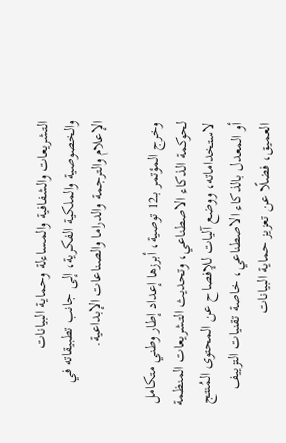التشريعات والشفافية والمساءلة وحماية البيانات والخصوصية والملكية الفكرية، إلى جانب تطبيقاته في الإعلام والترجمة والدراما والصناعات الإبداعية.

وخرج المؤتمر بـ12 توصية، أبرزها إعداد إطار وطني متكامل لحوكمة الذكاء الاصطناعي، وتحديث التشريعات المنظمة لاستخداماته، ووضع آليات للإفصاح عن المحتوى المُنتج أو المعدل بالذكاء الاصطناعي، خاصة تقنيات التزييف العميق، فضلًا عن تعزيز حماية البيانات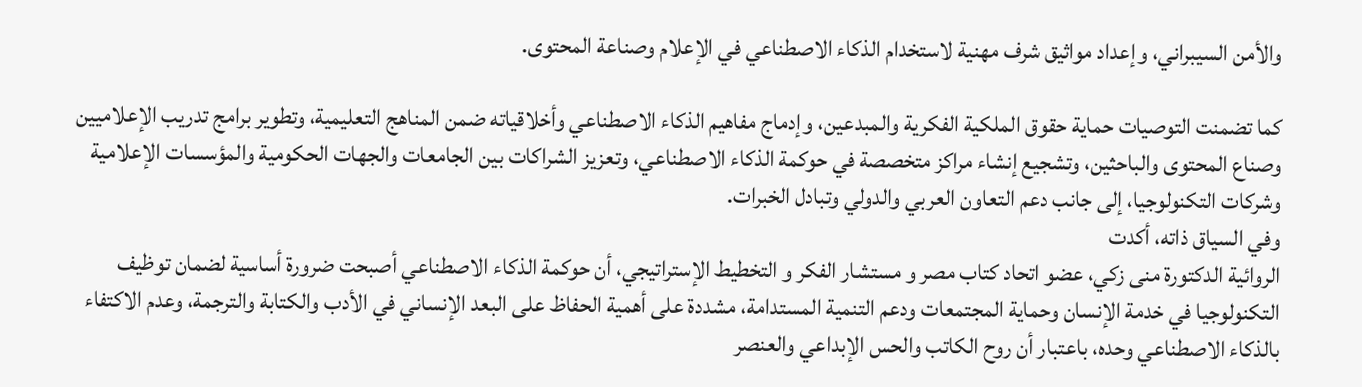والأمن السيبراني، وإعداد مواثيق شرف مهنية لاستخدام الذكاء الاصطناعي في الإعلام وصناعة المحتوى.

كما تضمنت التوصيات حماية حقوق الملكية الفكرية والمبدعين، وإدماج مفاهيم الذكاء الاصطناعي وأخلاقياته ضمن المناهج التعليمية، وتطوير برامج تدريب الإعلاميين وصناع المحتوى والباحثين، وتشجيع إنشاء مراكز متخصصة في حوكمة الذكاء الاصطناعي، وتعزيز الشراكات بين الجامعات والجهات الحكومية والمؤسسات الإعلامية وشركات التكنولوجيا، إلى جانب دعم التعاون العربي والدولي وتبادل الخبرات.
وفي السياق ذاته، أكدت
الروائية الدكتورة منى زكي، عضو اتحاد كتاب مصر و مستشار الفكر و التخطيط الإستراتيجي، أن حوكمة الذكاء الاصطناعي أصبحت ضرورة أساسية لضمان توظيف التكنولوجيا في خدمة الإنسان وحماية المجتمعات ودعم التنمية المستدامة، مشددة على أهمية الحفاظ على البعد الإنساني في الأدب والكتابة والترجمة، وعدم الاكتفاء بالذكاء الاصطناعي وحده، باعتبار أن روح الكاتب والحس الإبداعي والعنصر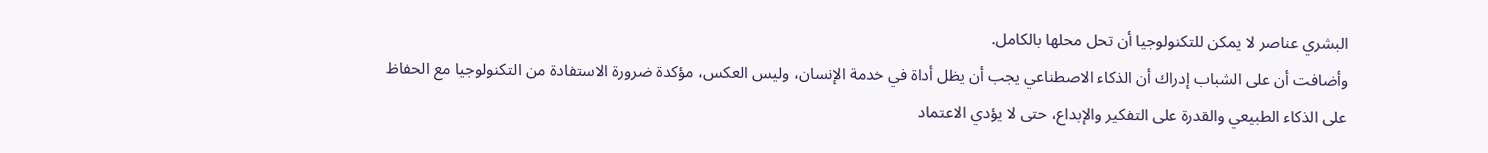البشري عناصر لا يمكن للتكنولوجيا أن تحل محلها بالكامل.
وأضافت أن على الشباب إدراك أن الذكاء الاصطناعي يجب أن يظل أداة في خدمة الإنسان، وليس العكس، مؤكدة ضرورة الاستفادة من التكنولوجيا مع الحفاظ على الذكاء الطبيعي والقدرة على التفكير والإبداع، حتى لا يؤدي الاعتماد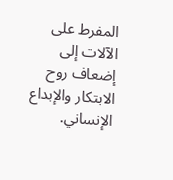المفرط على الآلات إلى إضعاف روح الابتكار والإبداع الإنساني.